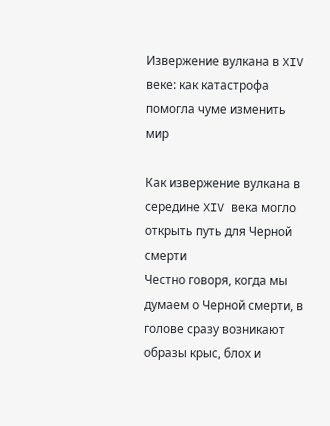Извержение вулкана в XIV веке: как катастрофа помогла чуме изменить мир

Как извержение вулкана в середине XIV века могло открыть путь для Черной смерти
Честно говоря, когда мы думаем о Черной смерти, в голове сразу возникают образы крыс, блох и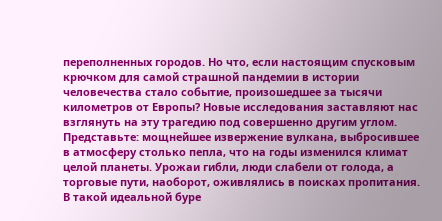переполненных городов. Но что, если настоящим спусковым крючком для самой страшной пандемии в истории человечества стало событие, произошедшее за тысячи километров от Европы? Новые исследования заставляют нас взглянуть на эту трагедию под совершенно другим углом. Представьте: мощнейшее извержение вулкана, выбросившее в атмосферу столько пепла, что на годы изменился климат целой планеты. Урожаи гибли, люди слабели от голода, а торговые пути, наоборот, оживлялись в поисках пропитания. В такой идеальной буре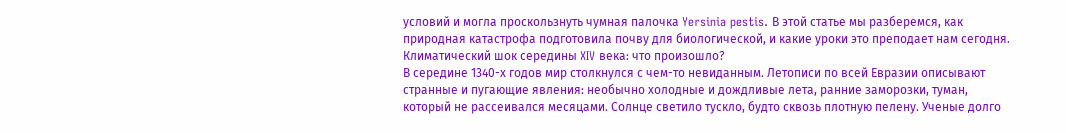условий и могла проскользнуть чумная палочка Yersinia pestis. В этой статье мы разберемся, как природная катастрофа подготовила почву для биологической, и какие уроки это преподает нам сегодня.
Климатический шок середины XIV века: что произошло?
В середине 1340-х годов мир столкнулся с чем-то невиданным. Летописи по всей Евразии описывают странные и пугающие явления: необычно холодные и дождливые лета, ранние заморозки, туман, который не рассеивался месяцами. Солнце светило тускло, будто сквозь плотную пелену. Ученые долго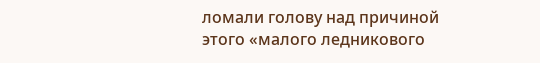ломали голову над причиной этого «малого ледникового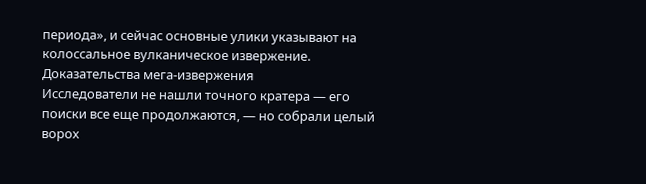периода», и сейчас основные улики указывают на колоссальное вулканическое извержение.
Доказательства мега-извержения
Исследователи не нашли точного кратера — его поиски все еще продолжаются, — но собрали целый ворох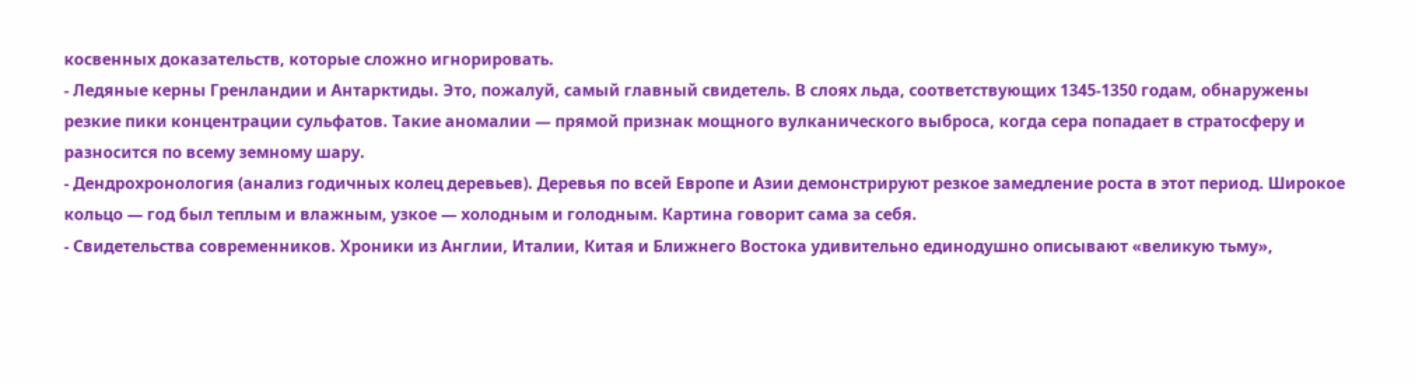косвенных доказательств, которые сложно игнорировать.
- Ледяные керны Гренландии и Антарктиды. Это, пожалуй, самый главный свидетель. В слоях льда, соответствующих 1345-1350 годам, обнаружены резкие пики концентрации сульфатов. Такие аномалии — прямой признак мощного вулканического выброса, когда сера попадает в стратосферу и разносится по всему земному шару.
- Дендрохронология (анализ годичных колец деревьев). Деревья по всей Европе и Азии демонстрируют резкое замедление роста в этот период. Широкое кольцо — год был теплым и влажным, узкое — холодным и голодным. Картина говорит сама за себя.
- Свидетельства современников. Хроники из Англии, Италии, Китая и Ближнего Востока удивительно единодушно описывают «великую тьму»,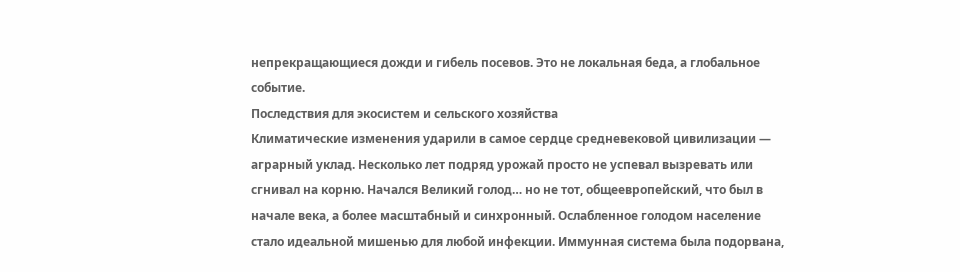непрекращающиеся дожди и гибель посевов. Это не локальная беда, а глобальное событие.
Последствия для экосистем и сельского хозяйства
Климатические изменения ударили в самое сердце средневековой цивилизации — аграрный уклад. Несколько лет подряд урожай просто не успевал вызревать или сгнивал на корню. Начался Великий голод… но не тот, общеевропейский, что был в начале века, а более масштабный и синхронный. Ослабленное голодом население стало идеальной мишенью для любой инфекции. Иммунная система была подорвана,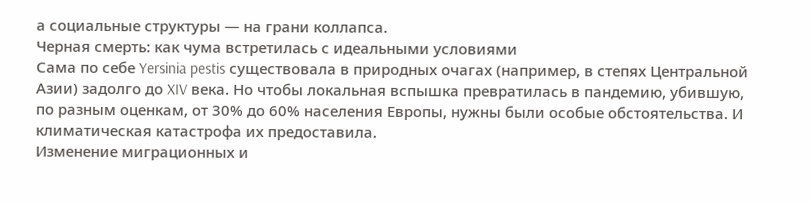а социальные структуры — на грани коллапса.
Черная смерть: как чума встретилась с идеальными условиями
Сама по себе Yersinia pestis существовала в природных очагах (например, в степях Центральной Азии) задолго до XIV века. Но чтобы локальная вспышка превратилась в пандемию, убившую, по разным оценкам, от 30% до 60% населения Европы, нужны были особые обстоятельства. И климатическая катастрофа их предоставила.
Изменение миграционных и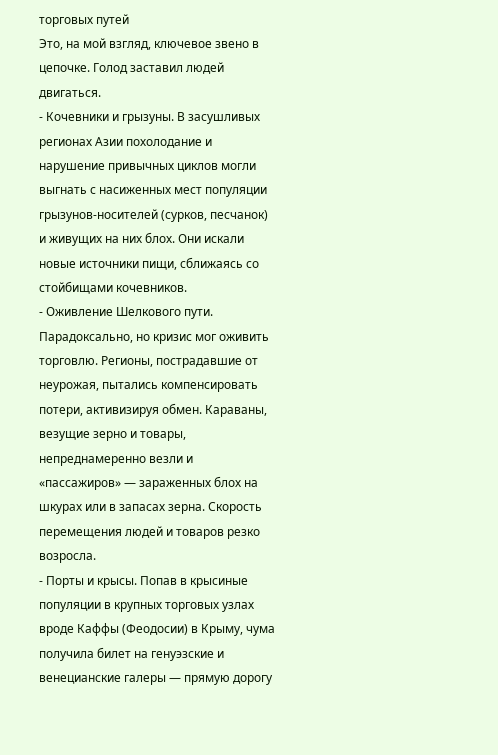торговых путей
Это, на мой взгляд, ключевое звено в цепочке. Голод заставил людей двигаться.
- Кочевники и грызуны. В засушливых регионах Азии похолодание и нарушение привычных циклов могли выгнать с насиженных мест популяции грызунов-носителей (сурков, песчанок) и живущих на них блох. Они искали новые источники пищи, сближаясь со стойбищами кочевников.
- Оживление Шелкового пути. Парадоксально, но кризис мог оживить торговлю. Регионы, пострадавшие от неурожая, пытались компенсировать потери, активизируя обмен. Караваны, везущие зерно и товары, непреднамеренно везли и «пассажиров» — зараженных блох на шкурах или в запасах зерна. Скорость перемещения людей и товаров резко возросла.
- Порты и крысы. Попав в крысиные популяции в крупных торговых узлах вроде Каффы (Феодосии) в Крыму, чума получила билет на генуэзские и венецианские галеры — прямую дорогу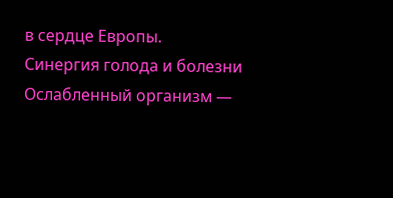в сердце Европы.
Синергия голода и болезни
Ослабленный организм —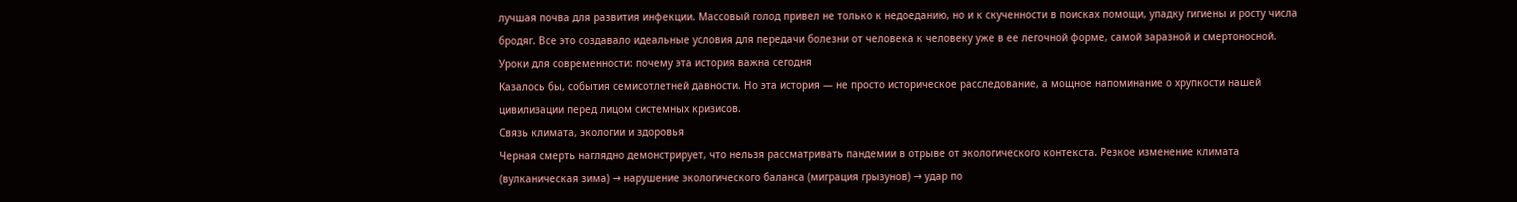лучшая почва для развития инфекции. Массовый голод привел не только к недоеданию, но и к скученности в поисках помощи, упадку гигиены и росту числа бродяг. Все это создавало идеальные условия для передачи болезни от человека к человеку уже в ее легочной форме, самой заразной и смертоносной.
Уроки для современности: почему эта история важна сегодня
Казалось бы, события семисотлетней давности. Но эта история — не просто историческое расследование, а мощное напоминание о хрупкости нашей цивилизации перед лицом системных кризисов.
Связь климата, экологии и здоровья
Черная смерть наглядно демонстрирует, что нельзя рассматривать пандемии в отрыве от экологического контекста. Резкое изменение климата (вулканическая зима) → нарушение экологического баланса (миграция грызунов) → удар по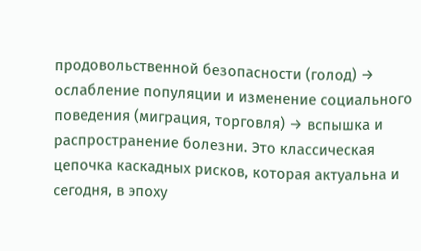продовольственной безопасности (голод) → ослабление популяции и изменение социального поведения (миграция, торговля) → вспышка и распространение болезни. Это классическая цепочка каскадных рисков, которая актуальна и сегодня, в эпоху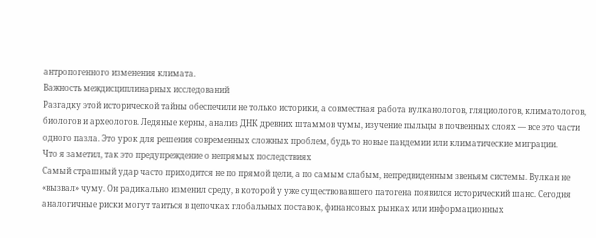антропогенного изменения климата.
Важность междисциплинарных исследований
Разгадку этой исторической тайны обеспечили не только историки, а совместная работа вулканологов, гляциологов, климатологов, биологов и археологов. Ледяные керны, анализ ДНК древних штаммов чумы, изучение пыльцы в почвенных слоях — все это части одного пазла. Это урок для решения современных сложных проблем, будь то новые пандемии или климатические миграции.
Что я заметил, так это предупреждение о непрямых последствиях
Самый страшный удар часто приходится не по прямой цели, а по самым слабым, непредвиденным звеньям системы. Вулкан не «вызвал» чуму. Он радикально изменил среду, в которой у уже существовавшего патогена появился исторический шанс. Сегодня аналогичные риски могут таиться в цепочках глобальных поставок, финансовых рынках или информационных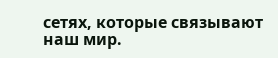сетях, которые связывают наш мир.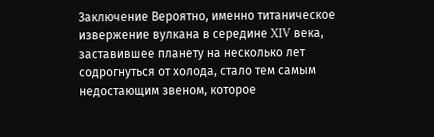Заключение Вероятно, именно титаническое извержение вулкана в середине XIV века, заставившее планету на несколько лет содрогнуться от холода, стало тем самым недостающим звеном, которое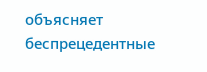объясняет беспрецедентные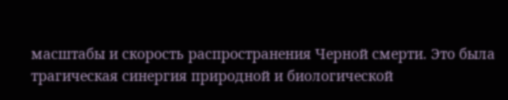масштабы и скорость распространения Черной смерти. Это была трагическая синергия природной и биологической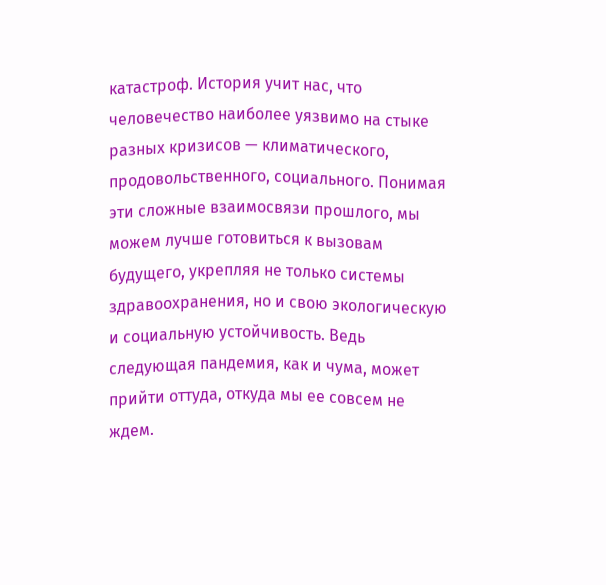катастроф. История учит нас, что человечество наиболее уязвимо на стыке разных кризисов — климатического, продовольственного, социального. Понимая эти сложные взаимосвязи прошлого, мы можем лучше готовиться к вызовам будущего, укрепляя не только системы здравоохранения, но и свою экологическую и социальную устойчивость. Ведь следующая пандемия, как и чума, может прийти оттуда, откуда мы ее совсем не ждем.